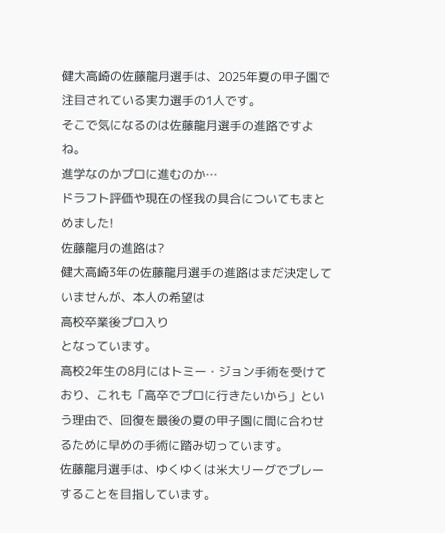健大高崎の佐藤龍月選手は、2025年夏の甲子園で注目されている実力選手の1人です。
そこで気になるのは佐藤龍月選手の進路ですよね。
進学なのかプロに進むのか…
ドラフト評価や現在の怪我の具合についてもまとめました!
佐藤龍月の進路は?
健大高崎3年の佐藤龍月選手の進路はまだ決定していませんが、本人の希望は
高校卒業後プロ入り
となっています。
高校2年生の8月にはトミー・ジョン手術を受けており、これも「高卒でプロに行きたいから」という理由で、回復を最後の夏の甲子園に間に合わせるために早めの手術に踏み切っています。
佐藤龍月選手は、ゆくゆくは米大リーグでプレーすることを目指しています。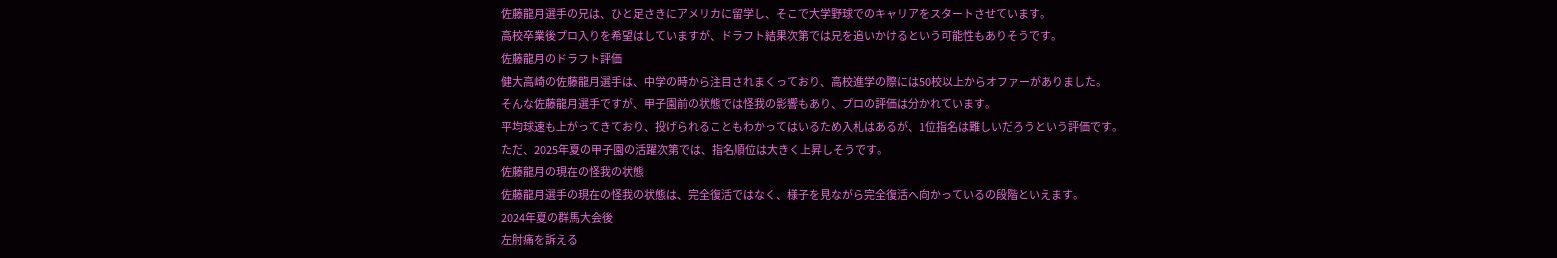佐藤龍月選手の兄は、ひと足さきにアメリカに留学し、そこで大学野球でのキャリアをスタートさせています。
高校卒業後プロ入りを希望はしていますが、ドラフト結果次第では兄を追いかけるという可能性もありそうです。
佐藤龍月のドラフト評価
健大高崎の佐藤龍月選手は、中学の時から注目されまくっており、高校進学の際には50校以上からオファーがありました。
そんな佐藤龍月選手ですが、甲子園前の状態では怪我の影響もあり、プロの評価は分かれています。
平均球速も上がってきており、投げられることもわかってはいるため入札はあるが、1位指名は難しいだろうという評価です。
ただ、2025年夏の甲子園の活躍次第では、指名順位は大きく上昇しそうです。
佐藤龍月の現在の怪我の状態
佐藤龍月選手の現在の怪我の状態は、完全復活ではなく、様子を見ながら完全復活へ向かっているの段階といえます。
2024年夏の群馬大会後
左肘痛を訴える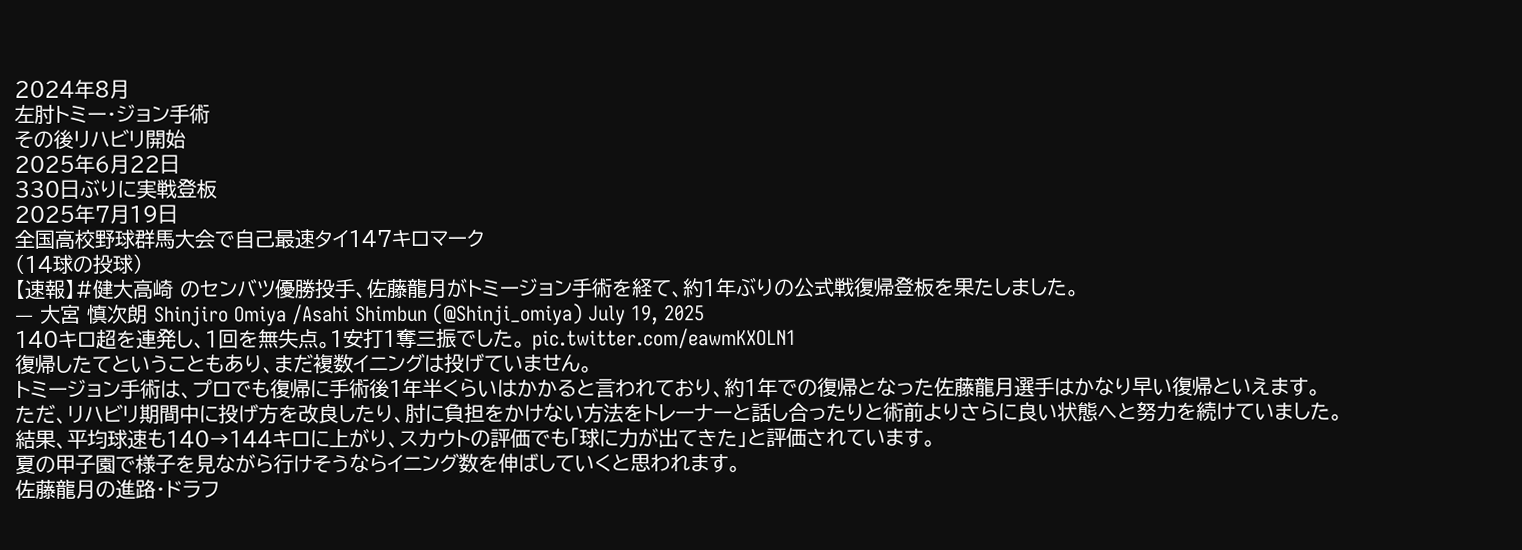2024年8月
左肘トミー・ジョン手術
その後リハビリ開始
2025年6月22日
330日ぶりに実戦登板
2025年7月19日
全国高校野球群馬大会で自己最速タイ147キロマーク
(14球の投球)
【速報】#健大高崎 のセンバツ優勝投手、佐藤龍月がトミージョン手術を経て、約1年ぶりの公式戦復帰登板を果たしました。
— 大宮 慎次朗 Shinjiro Omiya /Asahi Shimbun (@Shinji_omiya) July 19, 2025
140キロ超を連発し、1回を無失点。1安打1奪三振でした。 pic.twitter.com/eawmKXOLN1
復帰したてということもあり、まだ複数イニングは投げていません。
トミージョン手術は、プロでも復帰に手術後1年半くらいはかかると言われており、約1年での復帰となった佐藤龍月選手はかなり早い復帰といえます。
ただ、リハビリ期間中に投げ方を改良したり、肘に負担をかけない方法をトレーナーと話し合ったりと術前よりさらに良い状態へと努力を続けていました。
結果、平均球速も140→144キロに上がり、スカウトの評価でも「球に力が出てきた」と評価されています。
夏の甲子園で様子を見ながら行けそうならイニング数を伸ばしていくと思われます。
佐藤龍月の進路・ドラフ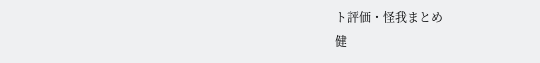ト評価・怪我まとめ
健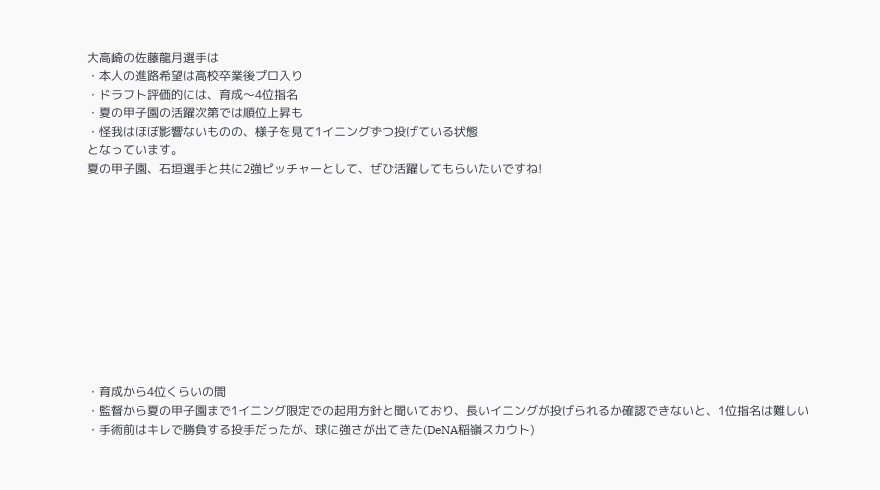大高崎の佐藤龍月選手は
・本人の進路希望は高校卒業後プロ入り
・ドラフト評価的には、育成〜4位指名
・夏の甲子園の活躍次第では順位上昇も
・怪我はほぼ影響ないものの、様子を見て1イニングずつ投げている状態
となっています。
夏の甲子園、石垣選手と共に2強ピッチャーとして、ぜひ活躍してもらいたいですね!











・育成から4位くらいの間
・監督から夏の甲子園まで1イニング限定での起用方針と聞いており、長いイニングが投げられるか確認できないと、1位指名は難しい
・手術前はキレで勝負する投手だったが、球に強さが出てきた(DeNA稲嶺スカウト)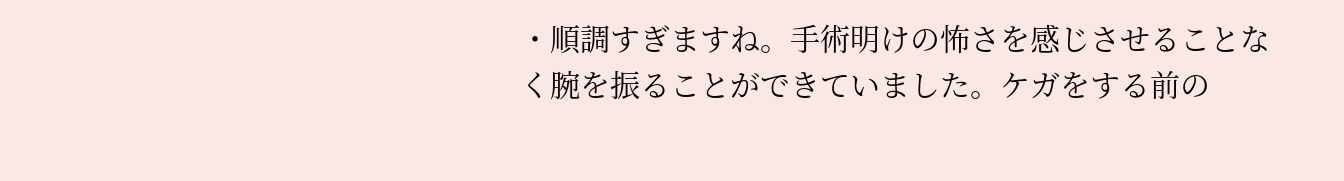・順調すぎますね。手術明けの怖さを感じさせることなく腕を振ることができていました。ケガをする前の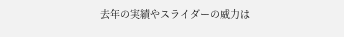去年の実績やスライダーの威力は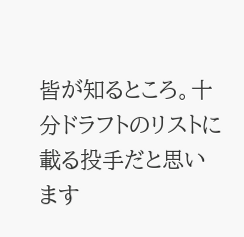皆が知るところ。十分ドラフトのリストに載る投手だと思います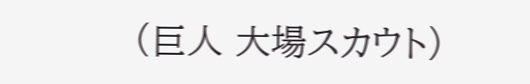(巨人 大場スカウト)